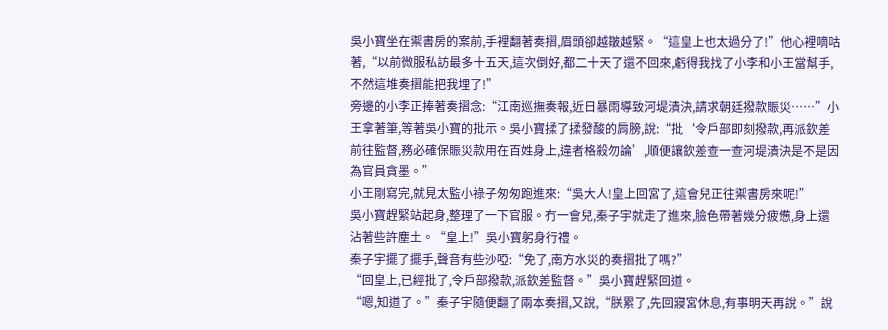吳小寶坐在禦書房的案前,手裡翻著奏摺,眉頭卻越皺越緊。“這皇上也太過分了!”他心裡嘀咕著,“以前微服私訪最多十五天,這次倒好,都二十天了還不回來,虧得我找了小李和小王當幫手,不然這堆奏摺能把我埋了!”
旁邊的小李正捧著奏摺念:“江南巡撫奏報,近日暴雨導致河堤潰決,請求朝廷撥款賑災……”小王拿著筆,等著吳小寶的批示。吳小寶揉了揉發酸的肩膀,說:“批‘令戶部即刻撥款,再派欽差前往監督,務必確保賑災款用在百姓身上,違者格殺勿論’,順便讓欽差查一查河堤潰決是不是因為官員貪墨。”
小王剛寫完,就見太監小祿子匆匆跑進來:“吳大人!皇上回宮了,這會兒正往禦書房來呢!”
吳小寶趕緊站起身,整理了一下官服。冇一會兒,秦子宇就走了進來,臉色帶著幾分疲憊,身上還沾著些許塵土。“皇上!”吳小寶躬身行禮。
秦子宇擺了擺手,聲音有些沙啞:“免了,南方水災的奏摺批了嗎?”
“回皇上,已經批了,令戶部撥款,派欽差監督。”吳小寶趕緊回道。
“嗯,知道了。”秦子宇隨便翻了兩本奏摺,又說,“朕累了,先回寢宮休息,有事明天再說。”說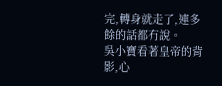完,轉身就走了,連多餘的話都冇說。
吳小寶看著皇帝的背影,心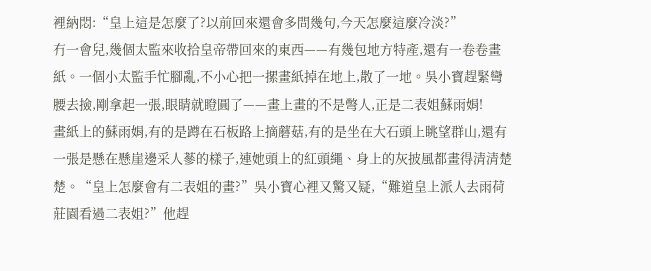裡納悶:“皇上這是怎麼了?以前回來還會多問幾句,今天怎麼這麼冷淡?”
冇一會兒,幾個太監來收拾皇帝帶回來的東西——有幾包地方特產,還有一卷卷畫紙。一個小太監手忙腳亂,不小心把一摞畫紙掉在地上,散了一地。吳小寶趕緊彎腰去撿,剛拿起一張,眼睛就瞪圓了——畫上畫的不是彆人,正是二表姐蘇雨娟!
畫紙上的蘇雨娟,有的是蹲在石板路上摘蘑菇,有的是坐在大石頭上眺望群山,還有一張是懸在懸崖邊采人蔘的樣子,連她頭上的紅頭繩、身上的灰披風都畫得清清楚楚。“皇上怎麼會有二表姐的畫?”吳小寶心裡又驚又疑,“難道皇上派人去雨荷莊園看過二表姐?”他趕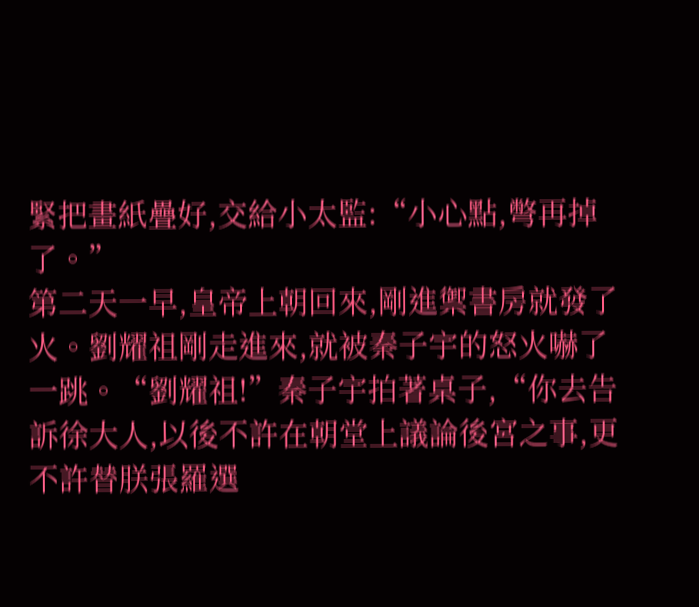緊把畫紙疊好,交給小太監:“小心點,彆再掉了。”
第二天一早,皇帝上朝回來,剛進禦書房就發了火。劉耀祖剛走進來,就被秦子宇的怒火嚇了一跳。“劉耀祖!”秦子宇拍著桌子,“你去告訴徐大人,以後不許在朝堂上議論後宮之事,更不許替朕張羅選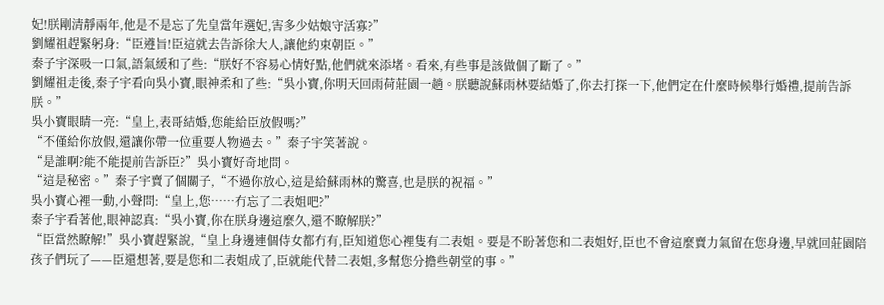妃!朕剛清靜兩年,他是不是忘了先皇當年選妃,害多少姑娘守活寡?”
劉耀祖趕緊躬身:“臣遵旨!臣這就去告訴徐大人,讓他約束朝臣。”
秦子宇深吸一口氣,語氣緩和了些:“朕好不容易心情好點,他們就來添堵。看來,有些事是該做個了斷了。”
劉耀祖走後,秦子宇看向吳小寶,眼神柔和了些:“吳小寶,你明天回雨荷莊園一趟。朕聽說蘇雨林要結婚了,你去打探一下,他們定在什麼時候舉行婚禮,提前告訴朕。”
吳小寶眼睛一亮:“皇上,表哥結婚,您能給臣放假嗎?”
“不僅給你放假,還讓你帶一位重要人物過去。”秦子宇笑著說。
“是誰啊?能不能提前告訴臣?”吳小寶好奇地問。
“這是秘密。”秦子宇賣了個關子,“不過你放心,這是給蘇雨林的驚喜,也是朕的祝福。”
吳小寶心裡一動,小聲問:“皇上,您……冇忘了二表姐吧?”
秦子宇看著他,眼神認真:“吳小寶,你在朕身邊這麼久,還不瞭解朕?”
“臣當然瞭解!”吳小寶趕緊說,“皇上身邊連個侍女都冇有,臣知道您心裡隻有二表姐。要是不盼著您和二表姐好,臣也不會這麼賣力氣留在您身邊,早就回莊園陪孩子們玩了——臣還想著,要是您和二表姐成了,臣就能代替二表姐,多幫您分擔些朝堂的事。”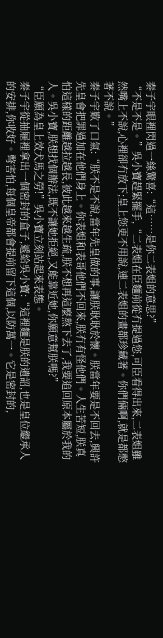秦子宇眼裡閃過一絲驚喜:“這……是你二表姐的意思?”
“不是不是。”吳小寶趕緊擺手,“二表姐在臣麵前從冇提過您,可臣看得出來,二表姐雖然嘴上不說,心裡卻冇放下;皇上您更不用說,連二表姐的畫都珍藏著。你們倆啊,就是都憋著不說。”
秦子宇歎了口氣:“朕不是不說,當年先皇做的事,讓朕耿耿於懷。朕當年要是不回去,興許先皇會把罪過加在他們身上。你表姐和表哥他們不回來,朕冇有怪他們。人生苦短,朕真怕這樣的距離越拉越長,彼此越來越生疏,朕不想再這麼熬下去了,我要追回原本屬於我的人。吳小寶,朕想找個辦法,既不讓她拒絕,又能靠近她,你願意幫朕嗎?”
“臣願為皇上效犬馬之勞!”吳小寶立刻站起來表態。
秦子宇從抽屜裡拿出一個密封的盒子,遞給吳小寶:“這裡麵是朕的遺詔,也是皇位繼承人的安排,你收好。彆害怕,每個皇帝都會提前留下這個,以防萬一。它是密封的,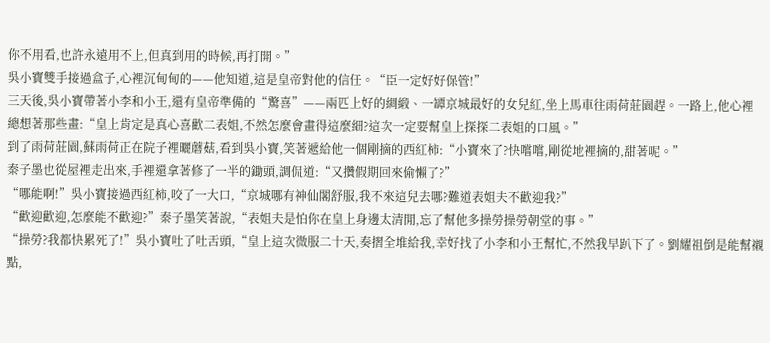你不用看,也許永遠用不上,但真到用的時候,再打開。”
吳小寶雙手接過盒子,心裡沉甸甸的——他知道,這是皇帝對他的信任。“臣一定好好保管!”
三天後,吳小寶帶著小李和小王,還有皇帝準備的“驚喜”——兩匹上好的綢緞、一罈京城最好的女兒紅,坐上馬車往雨荷莊園趕。一路上,他心裡總想著那些畫:“皇上肯定是真心喜歡二表姐,不然怎麼會畫得這麼細?這次一定要幫皇上探探二表姐的口風。”
到了雨荷莊園,蘇雨荷正在院子裡曬蘑菇,看到吳小寶,笑著遞給他一個剛摘的西紅柿:“小寶來了?快嚐嚐,剛從地裡摘的,甜著呢。”
秦子墨也從屋裡走出來,手裡還拿著修了一半的鋤頭,調侃道:“又攢假期回來偷懶了?”
“哪能啊!”吳小寶接過西紅柿,咬了一大口,“京城哪有神仙閣舒服,我不來這兒去哪?難道表姐夫不歡迎我?”
“歡迎歡迎,怎麼能不歡迎?”秦子墨笑著說,“表姐夫是怕你在皇上身邊太清閒,忘了幫他多操勞操勞朝堂的事。”
“操勞?我都快累死了!”吳小寶吐了吐舌頭,“皇上這次微服二十天,奏摺全堆給我,幸好找了小李和小王幫忙,不然我早趴下了。劉耀祖倒是能幫襯點,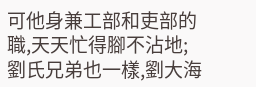可他身兼工部和吏部的職,天天忙得腳不沾地;劉氏兄弟也一樣,劉大海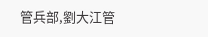管兵部,劉大江管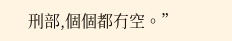刑部,個個都冇空。”